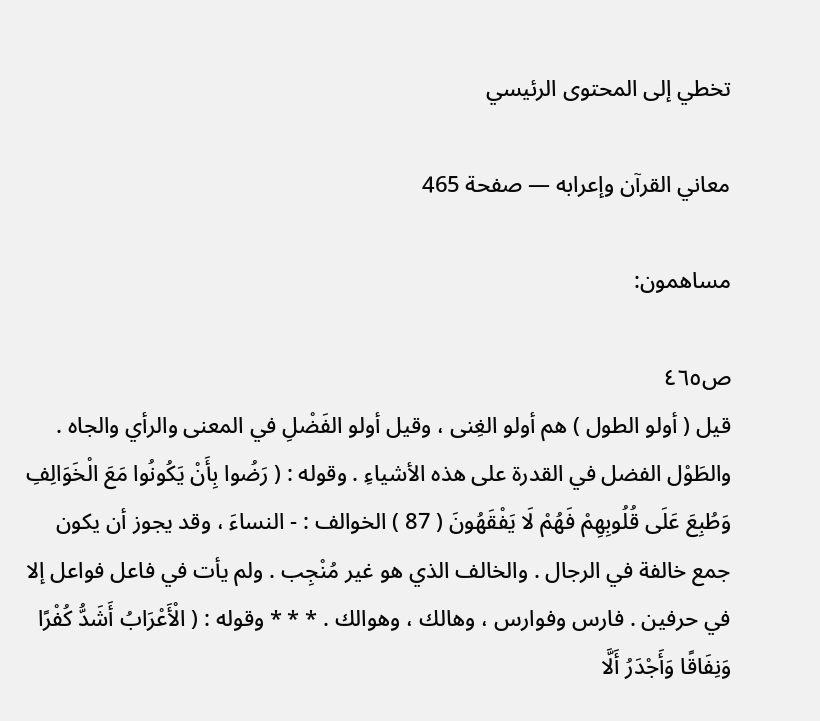تخطي إلى المحتوى الرئيسي

معاني القرآن وإعرابه — صفحة 465

مساهمون:

ص٤٦٥
قيل ( أولو الطول ) هم أولو الغِنى ، وقيل أولو الفَضْلِ في المعنى والرأي والجاه . والطَوْل الفضل في القدرة على هذه الأشياءِ . وقوله : ( رَضُوا بِأَنْ يَكُونُوا مَعَ الْخَوَالِفِ وَطُبِعَ عَلَى قُلُوبِهِمْ فَهُمْ لَا يَفْقَهُونَ ( 87 ) الخوالف : - النساءَ ، وقد يجوز أن يكون جمع خالفة في الرجال . والخالف الذي هو غير مُنْجِب . ولم يأت في فاعل فواعل إلا في حرفين . فارس وفوارس ، وهالك ، وهوالك . * * * وقوله : ( الْأَعْرَابُ أَشَدُّ كُفْرًا وَنِفَاقًا وَأَجْدَرُ أَلَّا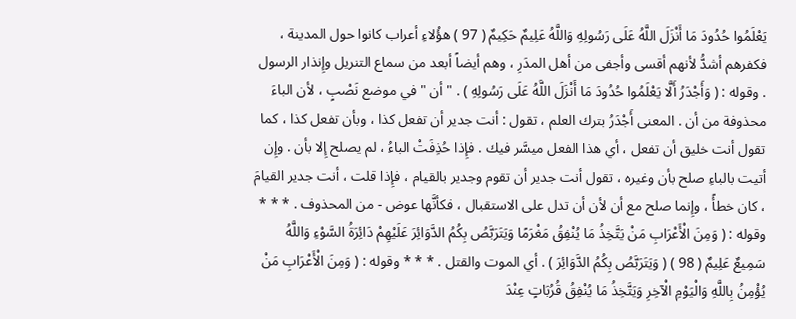يَعْلَمُوا حُدُودَ مَا أَنْزَلَ اللَّهُ عَلَى رَسُولِهِ وَاللَّهُ عَلِيمٌ حَكِيمٌ ( 97 ) هؤُلاءِ أعراب كانوا حول المدينة ، فكفرهم أشدُّ لأنهم أقسى وأجفى من أهل المدَرِ ، وهم أيضاً أبعد من سماع التنريل وإِنذار الرسول . وقوله : ( وَأَجْدَرُ أَلَّا يَعْلَمُوا حُدُودَ مَا أَنْزَلَ اللَّهُ عَلَى رَسُولِهِ ) . " أن " في موضع نَصْبٍ ، لأن الباءَ محذوفة من أن . المعنى أَجْدَرُ بترك العلم ، تقول : أنت جدير أن تفعل كذا ، وبأن تفعل كذا ، كما تقول أنت خليق أن تفعل ، أي هذا الفعل ميسَّر فيك . فإِذا حُذِفَتْ الباءُ ، لم يصلح إِلا بأن . وإِن أتيت بالباءِ صلح بأن وغيره ، تقول أنت جدير أن تقوم وجدير بالقيام ، فإِذا قلت ، أنت جدير القيامَ ، كان خطأً ، وإِنما صلح مع أن لأن أن تدل على الاستقبال ، فكأنَّها عوض - من المحذوف . * * * وقوله : ( وَمِنَ الْأَعْرَابِ مَنْ يَتَّخِذُ مَا يُنْفِقُ مَغْرَمًا وَيَتَرَبَّصُ بِكُمُ الدَّوَائِرَ عَلَيْهِمْ دَائِرَةُ السَّوْءِ وَاللَّهُ سَمِيعٌ عَلِيمٌ ( 98 ) ( وَيَتَرَبَّصُ بِكُمُ الدَّوَائِرَ ) . أي الموت والقتل . * * * وقوله : ( وَمِنَ الْأَعْرَابِ مَنْ يُؤْمِنُ بِاللَّهِ وَالْيَوْمِ الْآخِرِ وَيَتَّخِذُ مَا يُنْفِقُ قُرُبَاتٍ عِنْدَ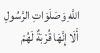اللَّهِ وَصَلَوَاتِ الرَّسُولِ أَلَا إِنَّهَا قُرْبَةٌ لَهُمْ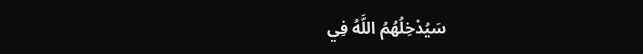سَيُدْخِلُهُمُ اللَّهُ فِي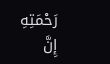رَحْمَتِهِ إِنَّ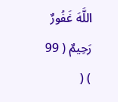اللَّهَ غَفُورٌ رَحِيمٌ ( 99 ) (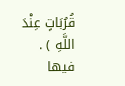قُرُبَاتٍ عِنْدَ اللَّهِ ) . فيها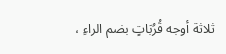ثلاثة أوجه قُرُبَاتٍ بضم الراءِ ،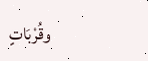وقُرْبَاتٍ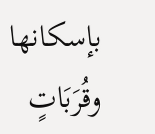بإسكانها وقُرَبَاتٍ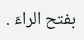بفتح الراءَ .